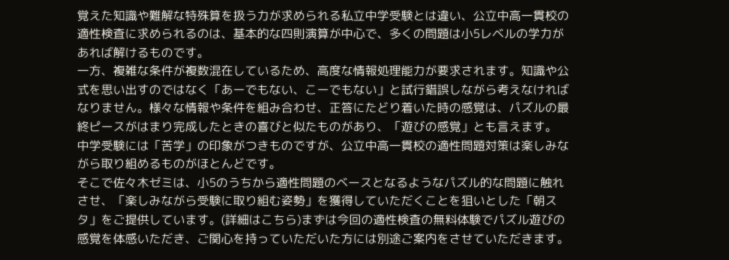覚えた知識や難解な特殊算を扱う力が求められる私立中学受験とは違い、公立中高一貫校の適性検査に求められるのは、基本的な四則演算が中心で、多くの問題は小5レベルの学力があれば解けるものです。
一方、複雑な条件が複数混在しているため、高度な情報処理能力が要求されます。知識や公式を思い出すのではなく「あーでもない、こーでもない」と試行錯誤しながら考えなければなりません。様々な情報や条件を組み合わせ、正答にたどり着いた時の感覚は、パズルの最終ピースがはまり完成したときの喜びと似たものがあり、「遊びの感覚」とも言えます。
中学受験には「苦学」の印象がつきものですが、公立中高一貫校の適性問題対策は楽しみながら取り組めるものがほとんどです。
そこで佐々木ゼミは、小5のうちから適性問題のベースとなるようなパズル的な問題に触れさせ、「楽しみながら受験に取り組む姿勢」を獲得していただくことを狙いとした「朝スタ」をご提供しています。(詳細はこちら)まずは今回の適性検査の無料体験でパズル遊びの感覚を体感いただき、ご関心を持っていただいた方には別途ご案内をさせていただきます。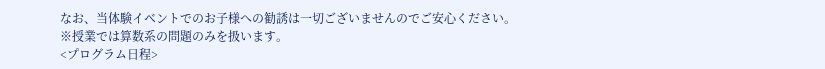なお、当体験イベントでのお子様への勧誘は一切ございませんのでご安心ください。
※授業では算数系の問題のみを扱います。
<プログラム日程>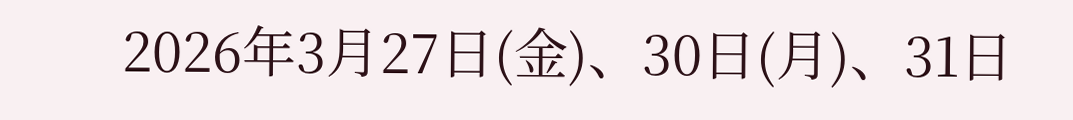2026年3月27日(金)、30日(月)、31日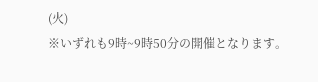(火)
※いずれも9時~9時50分の開催となります。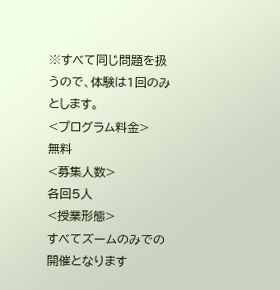※すべて同じ問題を扱うので、体験は1回のみとします。
<プログラム料金>
無料
<募集人数>
各回5人
<授業形態>
すべてズームのみでの開催となります